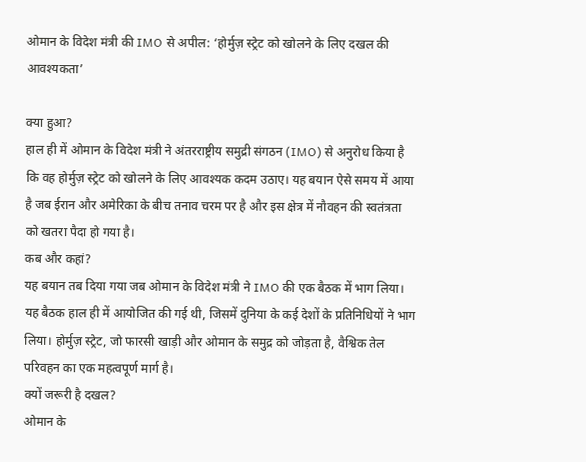ओमान के विदेश मंत्री की IMO से अपील: ‘होर्मुज़ स्ट्रेट को खोलने के लिए दखल की आवश्यकता’

क्या हुआ?
हाल ही में ओमान के विदेश मंत्री ने अंतरराष्ट्रीय समुद्री संगठन (IMO) से अनुरोध किया है कि वह होर्मुज़ स्ट्रेट को खोलने के लिए आवश्यक कदम उठाए। यह बयान ऐसे समय में आया है जब ईरान और अमेरिका के बीच तनाव चरम पर है और इस क्षेत्र में नौवहन की स्वतंत्रता को खतरा पैदा हो गया है।
कब और कहां?
यह बयान तब दिया गया जब ओमान के विदेश मंत्री ने IMO की एक बैठक में भाग लिया। यह बैठक हाल ही में आयोजित की गई थी, जिसमें दुनिया के कई देशों के प्रतिनिधियों ने भाग लिया। होर्मुज़ स्ट्रेट, जो फारसी खाड़ी और ओमान के समुद्र को जोड़ता है, वैश्विक तेल परिवहन का एक महत्वपूर्ण मार्ग है।
क्यों जरूरी है दखल?
ओमान के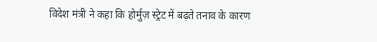विदेश मंत्री ने कहा कि होर्मुज़ स्ट्रेट में बढ़ते तनाव के कारण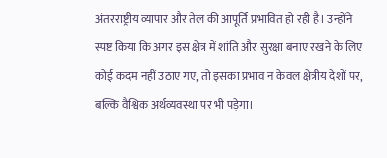अंतरराष्ट्रीय व्यापार और तेल की आपूर्ति प्रभावित हो रही है। उन्होंने स्पष्ट किया कि अगर इस क्षेत्र में शांति और सुरक्षा बनाए रखने के लिए कोई कदम नहीं उठाए गए, तो इसका प्रभाव न केवल क्षेत्रीय देशों पर, बल्कि वैश्विक अर्थव्यवस्था पर भी पड़ेगा।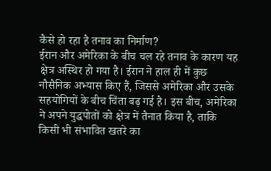कैसे हो रहा है तनाव का निर्माण?
ईरान और अमेरिका के बीच चल रहे तनाव के कारण यह क्षेत्र अस्थिर हो गया है। ईरान ने हाल ही में कुछ नौसैनिक अभ्यास किए हैं, जिससे अमेरिका और उसके सहयोगियों के बीच चिंता बढ़ गई है। इस बीच, अमेरिका ने अपने युद्धपोतों को क्षेत्र में तैनात किया है, ताकि किसी भी संभावित खतरे का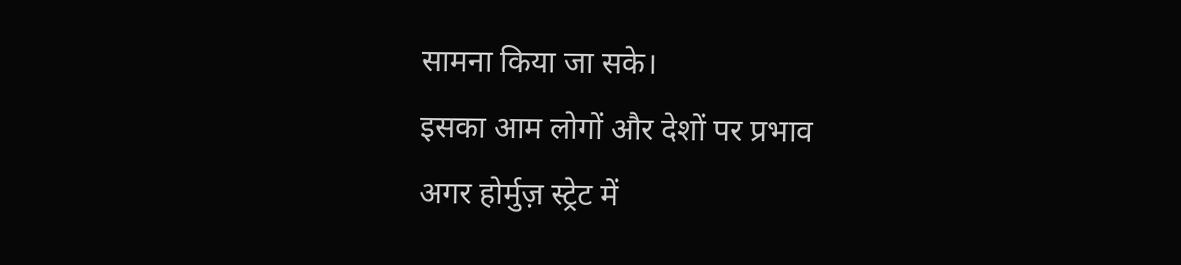सामना किया जा सके।
इसका आम लोगों और देशों पर प्रभाव
अगर होर्मुज़ स्ट्रेट में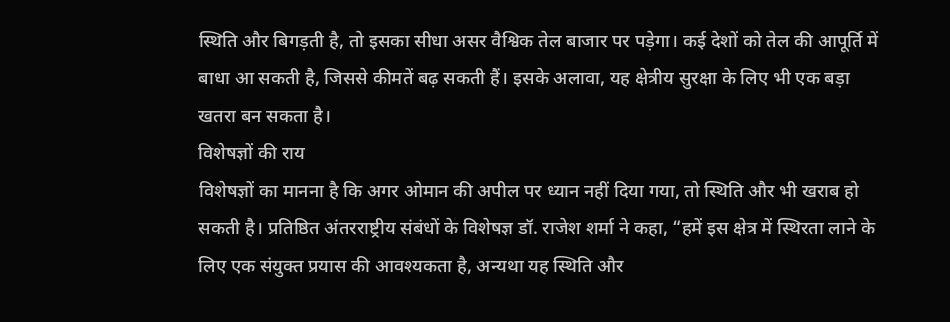स्थिति और बिगड़ती है, तो इसका सीधा असर वैश्विक तेल बाजार पर पड़ेगा। कई देशों को तेल की आपूर्ति में बाधा आ सकती है, जिससे कीमतें बढ़ सकती हैं। इसके अलावा, यह क्षेत्रीय सुरक्षा के लिए भी एक बड़ा खतरा बन सकता है।
विशेषज्ञों की राय
विशेषज्ञों का मानना है कि अगर ओमान की अपील पर ध्यान नहीं दिया गया, तो स्थिति और भी खराब हो सकती है। प्रतिष्ठित अंतरराष्ट्रीय संबंधों के विशेषज्ञ डॉ. राजेश शर्मा ने कहा, “हमें इस क्षेत्र में स्थिरता लाने के लिए एक संयुक्त प्रयास की आवश्यकता है, अन्यथा यह स्थिति और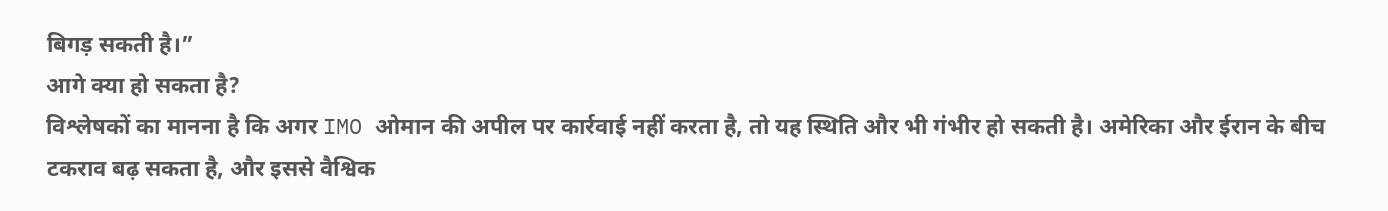बिगड़ सकती है।”
आगे क्या हो सकता है?
विश्लेषकों का मानना है कि अगर IMO ओमान की अपील पर कार्रवाई नहीं करता है, तो यह स्थिति और भी गंभीर हो सकती है। अमेरिका और ईरान के बीच टकराव बढ़ सकता है, और इससे वैश्विक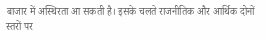बाजार में अस्थिरता आ सकती है। इसके चलते राजनीतिक और आर्थिक दोनों स्तरों पर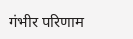गंभीर परिणाम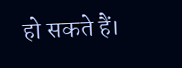हो सकते हैं।